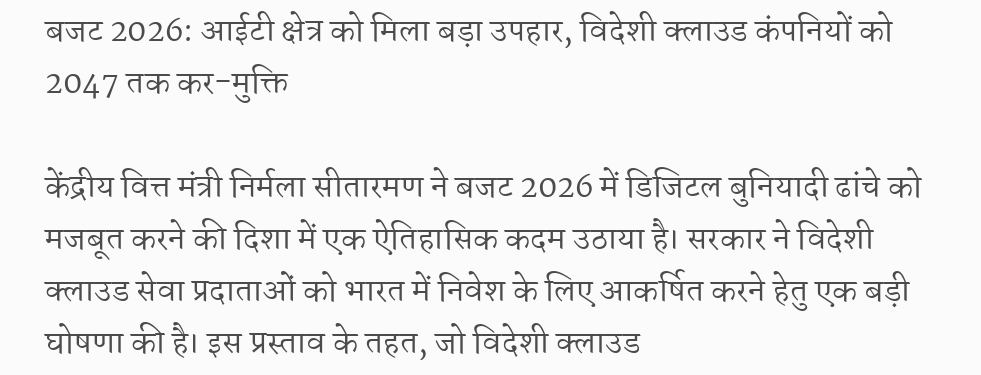बजट 2026: आईटी क्षेत्र को मिला बड़ा उपहार, विदेशी क्लाउड कंपनियों को 2047 तक कर-मुक्ति

केंद्रीय वित्त मंत्री निर्मला सीतारमण ने बजट 2026 में डिजिटल बुनियादी ढांचे को मजबूत करने की दिशा में एक ऐतिहासिक कदम उठाया है। सरकार ने विदेशी क्लाउड सेवा प्रदाताओं को भारत में निवेश के लिए आकर्षित करने हेतु एक बड़ी घोषणा की है। इस प्रस्ताव के तहत, जो विदेशी क्लाउड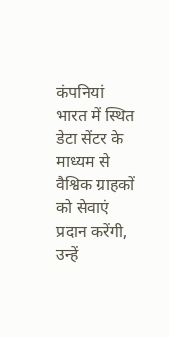कंपनियां भारत में स्थित डेटा सेंटर के माध्यम से वैश्विक ग्राहकों को सेवाएं प्रदान करेंगी, उन्हें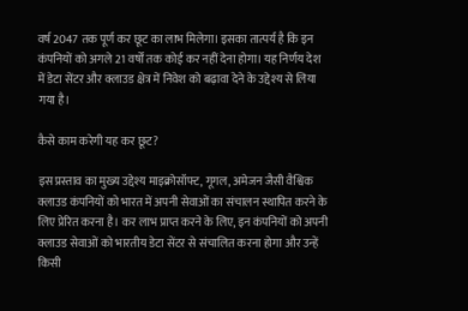वर्ष 2047 तक पूर्ण कर छूट का लाभ मिलेगा। इसका तात्पर्य है कि इन कंपनियों को अगले 21 वर्षों तक कोई कर नहीं देना होगा। यह निर्णय देश में डेटा सेंटर और क्लाउड क्षेत्र में निवेश को बढ़ावा देने के उद्देश्य से लिया गया है।

कैसे काम करेगी यह कर छूट?

इस प्रस्ताव का मुख्य उद्देश्य माइक्रोसॉफ्ट, गूगल, अमेजन जैसी वैश्विक क्लाउड कंपनियों को भारत में अपनी सेवाओं का संचालन स्थापित करने के लिए प्रेरित करना है। कर लाभ प्राप्त करने के लिए, इन कंपनियों को अपनी क्लाउड सेवाओं को भारतीय डेटा सेंटर से संचालित करना होगा और उन्हें किसी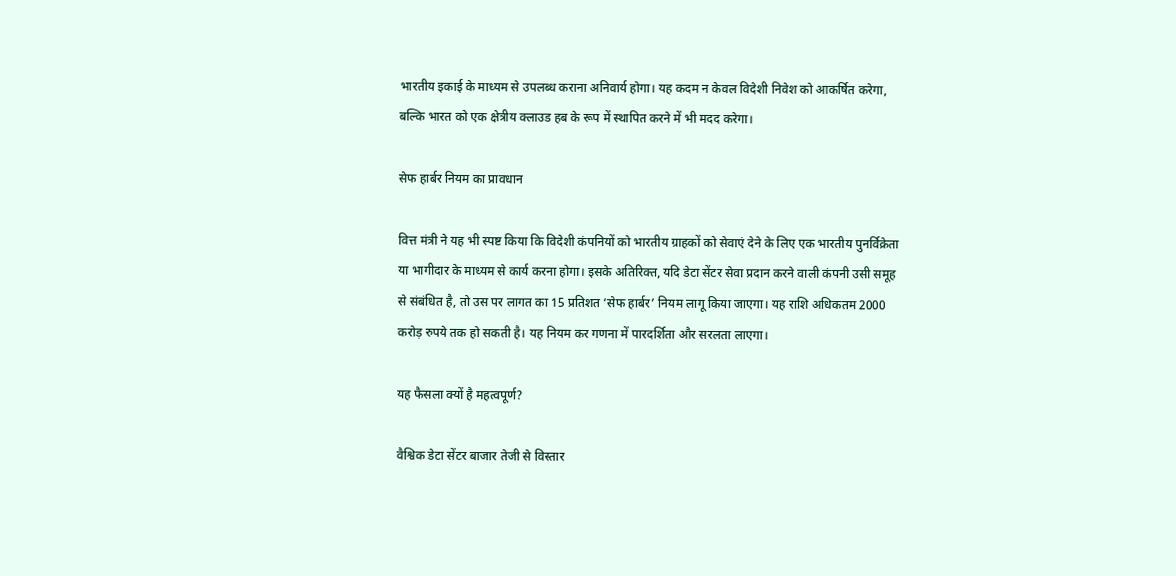भारतीय इकाई के माध्यम से उपलब्ध कराना अनिवार्य होगा। यह कदम न केवल विदेशी निवेश को आकर्षित करेगा, बल्कि भारत को एक क्षेत्रीय क्लाउड हब के रूप में स्थापित करने में भी मदद करेगा।

सेफ हार्बर नियम का प्रावधान

वित्त मंत्री ने यह भी स्पष्ट किया कि विदेशी कंपनियों को भारतीय ग्राहकों को सेवाएं देने के लिए एक भारतीय पुनर्विक्रेता या भागीदार के माध्यम से कार्य करना होगा। इसके अतिरिक्त, यदि डेटा सेंटर सेवा प्रदान करने वाली कंपनी उसी समूह से संबंधित है, तो उस पर लागत का 15 प्रतिशत ‘सेफ हार्बर’ नियम लागू किया जाएगा। यह राशि अधिकतम 2000 करोड़ रुपये तक हो सकती है। यह नियम कर गणना में पारदर्शिता और सरलता लाएगा।

यह फैसला क्यों है महत्वपूर्ण?

वैश्विक डेटा सेंटर बाजार तेजी से विस्तार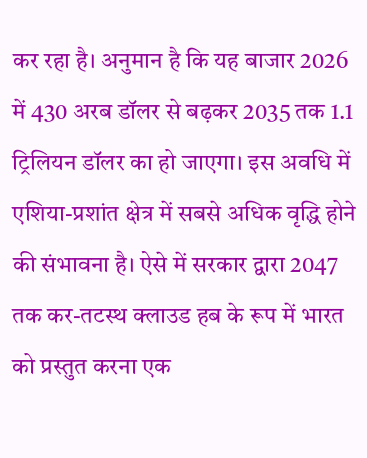कर रहा है। अनुमान है कि यह बाजार 2026 में 430 अरब डॉलर से बढ़कर 2035 तक 1.1 ट्रिलियन डॉलर का हो जाएगा। इस अवधि में एशिया-प्रशांत क्षेत्र में सबसे अधिक वृद्धि होने की संभावना है। ऐसे में सरकार द्वारा 2047 तक कर-तटस्थ क्लाउड हब के रूप में भारत को प्रस्तुत करना एक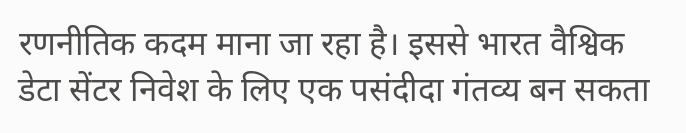रणनीतिक कदम माना जा रहा है। इससे भारत वैश्विक डेटा सेंटर निवेश के लिए एक पसंदीदा गंतव्य बन सकता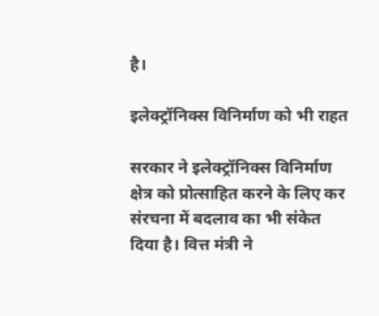है।

इलेक्ट्रॉनिक्स विनिर्माण को भी राहत

सरकार ने इलेक्ट्रॉनिक्स विनिर्माण क्षेत्र को प्रोत्साहित करने के लिए कर संरचना में बदलाव का भी संकेत दिया है। वित्त मंत्री ने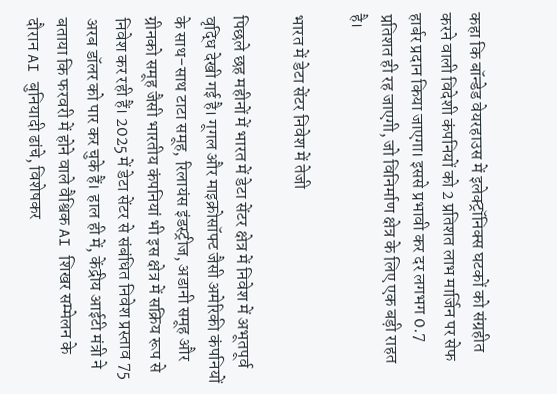कहा कि बॉन्डेड वेयरहाउस में इलेक्ट्रॉनिक्स घटकों को संग्रहीत करने वाली विदेशी कंपनियों को 2 प्रतिशत लाभ मार्जिन पर सेफ हार्बर प्रदान किया जाएगा। इससे प्रभावी कर दर लगभग 0.7 प्रतिशत ही रह जाएगी, जो विनिर्माण क्षेत्र के लिए एक बड़ी राहत है।

भारत में डेटा सेंटर निवेश में तेजी

पिछले छह महीनों में भारत में डेटा सेंटर क्षेत्र में निवेश में अभूतपूर्व वृद्धि देखी गई है। गूगल और माइक्रोसॉफ्ट जैसी अमेरिकी कंपनियों के साथ-साथ टाटा समूह, रिलायंस इंडस्ट्रीज, अडानी समूह और ग्रीनको समूह जैसी भारतीय कंपनियां भी इस क्षेत्र में सक्रिय रूप से निवेश कर रही हैं। 2025 में डेटा सेंटर से संबंधित निवेश प्रस्ताव 75 अरब डॉलर को पार कर चुके हैं। हाल ही में, केंद्रीय आईटी मंत्री ने बताया कि फरवरी में होने वाले वैश्विक AI शिखर सम्मेलन के दौरान AI बुनियादी ढांचे, विशेषकर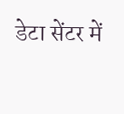डेटा सेंटर में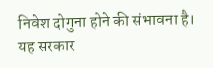निवेश दोगुना होने की संभावना है। यह सरकार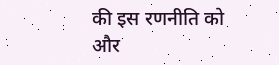की इस रणनीति को और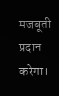मजबूती प्रदान करेगा।